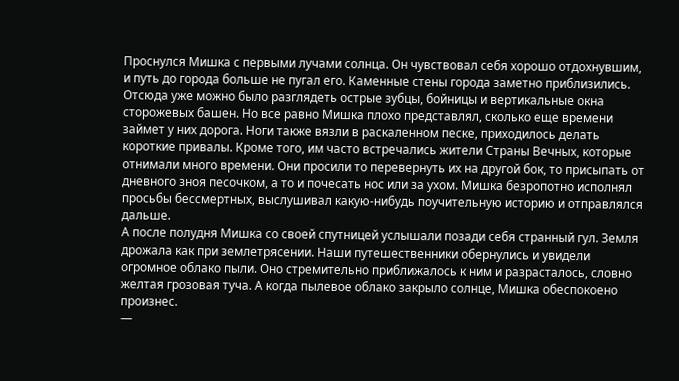Проснулся Мишка с первыми лучами солнца. Он чувствовал себя хорошо отдохнувшим, и путь до города больше не пугал его. Каменные стены города заметно приблизились. Отсюда уже можно было разглядеть острые зубцы, бойницы и вертикальные окна сторожевых башен. Но все равно Мишка плохо представлял, сколько еще времени займет у них дорога. Ноги также вязли в раскаленном песке, приходилось делать короткие привалы. Кроме того, им часто встречались жители Страны Вечных, которые отнимали много времени. Они просили то перевернуть их на другой бок, то присыпать от дневного зноя песочком, а то и почесать нос или за ухом. Мишка безропотно исполнял просьбы бессмертных, выслушивал какую-нибудь поучительную историю и отправлялся дальше.
А после полудня Мишка со своей спутницей услышали позади себя странный гул. Земля дрожала как при землетрясении. Наши путешественники обернулись и увидели огромное облако пыли. Оно стремительно приближалось к ним и разрасталось, словно желтая грозовая туча. А когда пылевое облако закрыло солнце, Мишка обеспокоено произнес.
—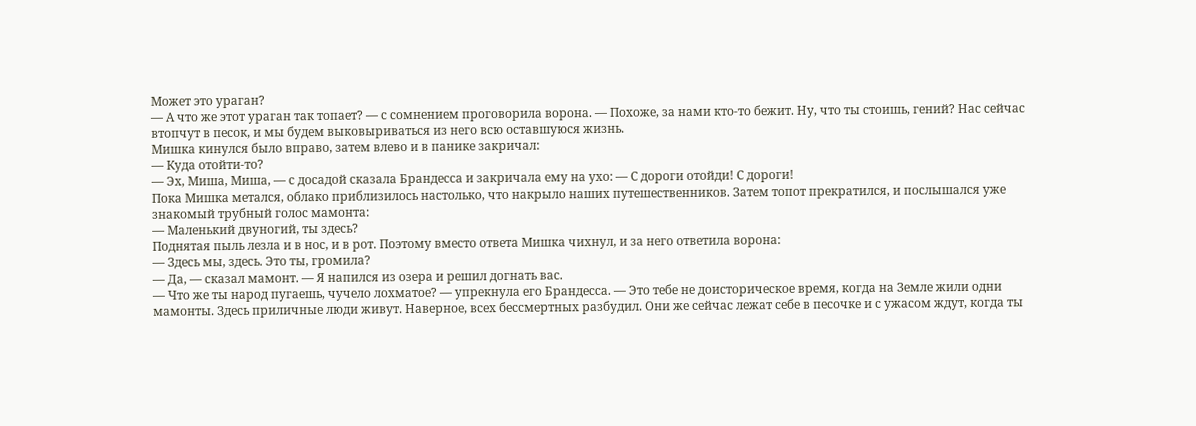Может это ураган?
— А что же этот ураган так топает? — с сомнением проговорила ворона. — Похоже, за нами кто-то бежит. Ну, что ты стоишь, гений? Нас сейчас втопчут в песок, и мы будем выковыриваться из него всю оставшуюся жизнь.
Мишка кинулся было вправо, затем влево и в панике закричал:
— Куда отойти-то?
— Эх, Миша, Миша, — с досадой сказала Брандесса и закричала ему на ухо: — С дороги отойди! С дороги!
Пока Мишка метался, облако приблизилось настолько, что накрыло наших путешественников. Затем топот прекратился, и послышался уже знакомый трубный голос мамонта:
— Маленький двуногий, ты здесь?
Поднятая пыль лезла и в нос, и в рот. Поэтому вместо ответа Мишка чихнул, и за него ответила ворона:
— Здесь мы, здесь. Это ты, громила?
— Да, — сказал мамонт. — Я напился из озера и решил догнать вас.
— Что же ты народ пугаешь, чучело лохматое? — упрекнула его Брандесса. — Это тебе не доисторическое время, когда на Земле жили одни мамонты. Здесь приличные люди живут. Наверное, всех бессмертных разбудил. Они же сейчас лежат себе в песочке и с ужасом ждут, когда ты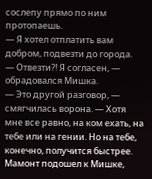сослепу прямо по ним протопаешь.
— Я хотел отплатить вам добром, подвезти до города.
— Отвезти?! Я согласен, — обрадовался Мишка.
— Это другой разговор, — смягчилась ворона. — Хотя мне все равно, на ком ехать, на тебе или на гении. Но на тебе, конечно, получится быстрее.
Мамонт подошел к Мишке,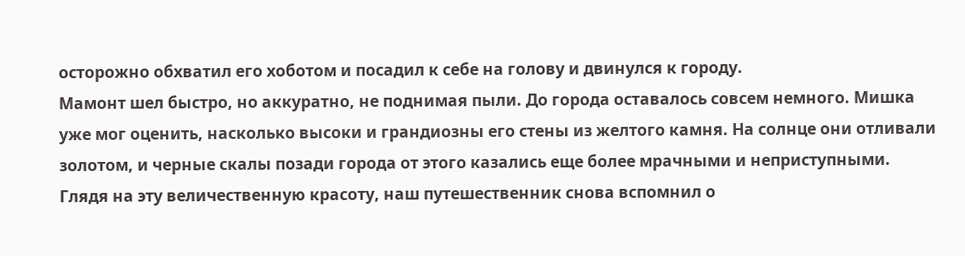осторожно обхватил его хоботом и посадил к себе на голову и двинулся к городу.
Мамонт шел быстро, но аккуратно, не поднимая пыли. До города оставалось совсем немного. Мишка уже мог оценить, насколько высоки и грандиозны его стены из желтого камня. На солнце они отливали золотом, и черные скалы позади города от этого казались еще более мрачными и неприступными. Глядя на эту величественную красоту, наш путешественник снова вспомнил о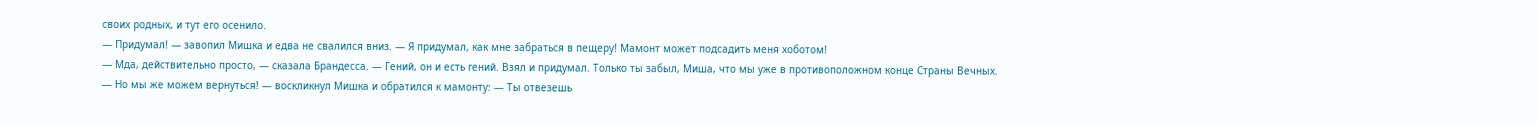своих родных, и тут его осенило.
— Придумал! — завопил Мишка и едва не свалился вниз. — Я придумал, как мне забраться в пещеру! Мамонт может подсадить меня хоботом!
— Мда, действительно просто, — сказала Брандесса. — Гений, он и есть гений. Взял и придумал. Только ты забыл, Миша, что мы уже в противоположном конце Страны Вечных.
— Но мы же можем вернуться! — воскликнул Мишка и обратился к мамонту: — Ты отвезешь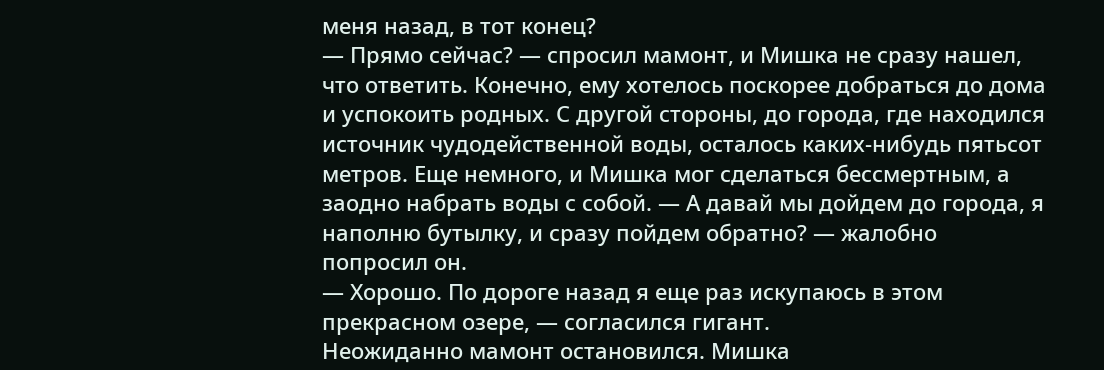меня назад, в тот конец?
— Прямо сейчас? — спросил мамонт, и Мишка не сразу нашел, что ответить. Конечно, ему хотелось поскорее добраться до дома и успокоить родных. С другой стороны, до города, где находился источник чудодейственной воды, осталось каких-нибудь пятьсот метров. Еще немного, и Мишка мог сделаться бессмертным, а заодно набрать воды с собой. — А давай мы дойдем до города, я наполню бутылку, и сразу пойдем обратно? — жалобно попросил он.
— Хорошо. По дороге назад я еще раз искупаюсь в этом прекрасном озере, — согласился гигант.
Неожиданно мамонт остановился. Мишка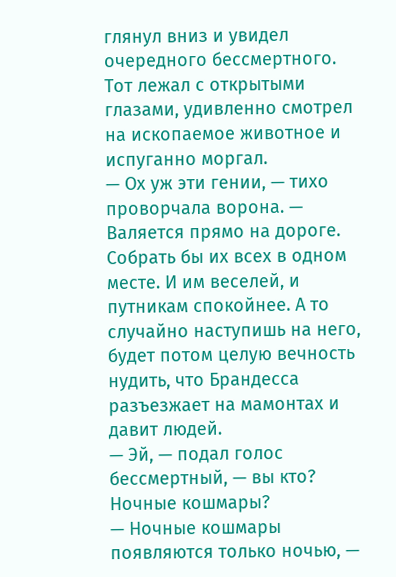глянул вниз и увидел очередного бессмертного. Тот лежал с открытыми глазами, удивленно смотрел на ископаемое животное и испуганно моргал.
— Ох уж эти гении, — тихо проворчала ворона. — Валяется прямо на дороге. Собрать бы их всех в одном месте. И им веселей, и путникам спокойнее. А то случайно наступишь на него, будет потом целую вечность нудить, что Брандесса разъезжает на мамонтах и давит людей.
— Эй, — подал голос бессмертный, — вы кто? Ночные кошмары?
— Ночные кошмары появляются только ночью, —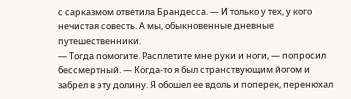с сарказмом ответила Брандесса. — И только у тех, у кого нечистая совесть. А мы, обыкновенные дневные путешественники.
— Тогда помогите. Расплетите мне руки и ноги, — попросил бессмертный. — Когда-то я был странствующим йогом и забрел в эту долину. Я обошел ее вдоль и поперек, перенюхал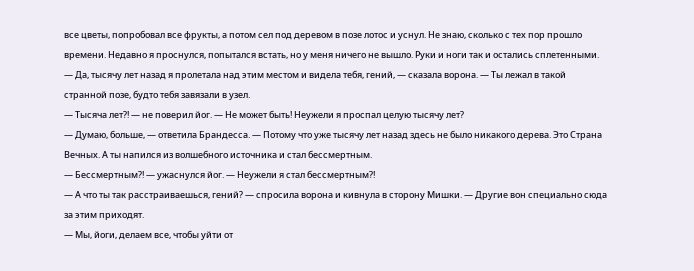все цветы, попробовал все фрукты, а потом сел под деревом в позе лотос и уснул. Не знаю, сколько с тех пор прошло времени. Недавно я проснулся, попытался встать, но у меня ничего не вышло. Руки и ноги так и остались сплетенными.
— Да, тысячу лет назад я пролетала над этим местом и видела тебя, гений, — сказала ворона. — Ты лежал в такой странной позе, будто тебя завязали в узел.
— Тысяча лет?! — не поверил йог. — Не может быть! Неужели я проспал целую тысячу лет?
— Думаю, больше, — ответила Брандесса. — Потому что уже тысячу лет назад здесь не было никакого дерева. Это Страна Вечных. А ты напился из волшебного источника и стал бессмертным.
— Бессмертным?! — ужаснулся йог. — Неужели я стал бессмертным?!
— А что ты так расстраиваешься, гений? — спросила ворона и кивнула в сторону Мишки. — Другие вон специально сюда за этим приходят.
— Мы, йоги, делаем все, чтобы уйти от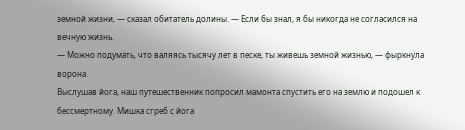земной жизни, — сказал обитатель долины. — Если бы знал, я бы никогда не согласился на вечную жизнь.
— Можно подумать, что валяясь тысячу лет в песке, ты живешь земной жизнью, — фыркнула ворона.
Выслушав йога, наш путешественник попросил мамонта спустить его на землю и подошел к бессмертному. Мишка сгреб с йога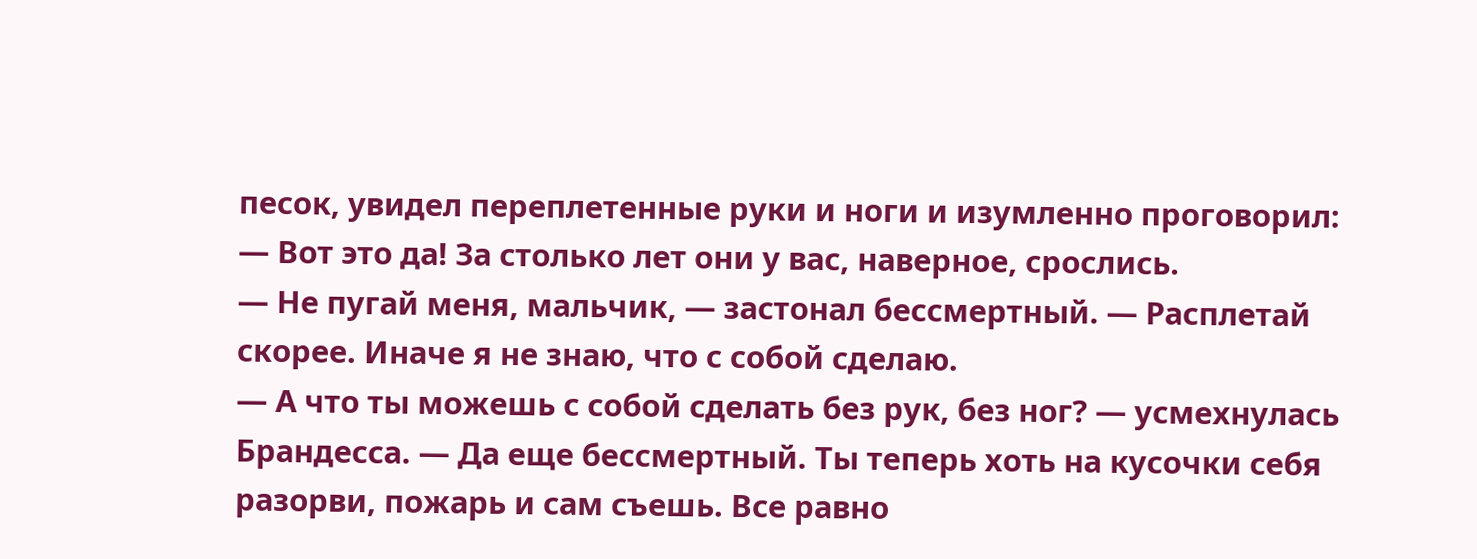песок, увидел переплетенные руки и ноги и изумленно проговорил:
— Вот это да! За столько лет они у вас, наверное, срослись.
— Не пугай меня, мальчик, — застонал бессмертный. — Расплетай скорее. Иначе я не знаю, что с собой сделаю.
— А что ты можешь с собой сделать без рук, без ног? — усмехнулась Брандесса. — Да еще бессмертный. Ты теперь хоть на кусочки себя разорви, пожарь и сам съешь. Все равно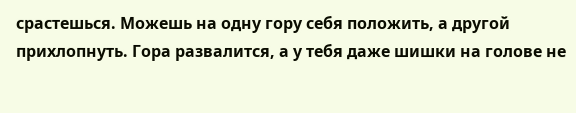срастешься. Можешь на одну гору себя положить, а другой прихлопнуть. Гора развалится, а у тебя даже шишки на голове не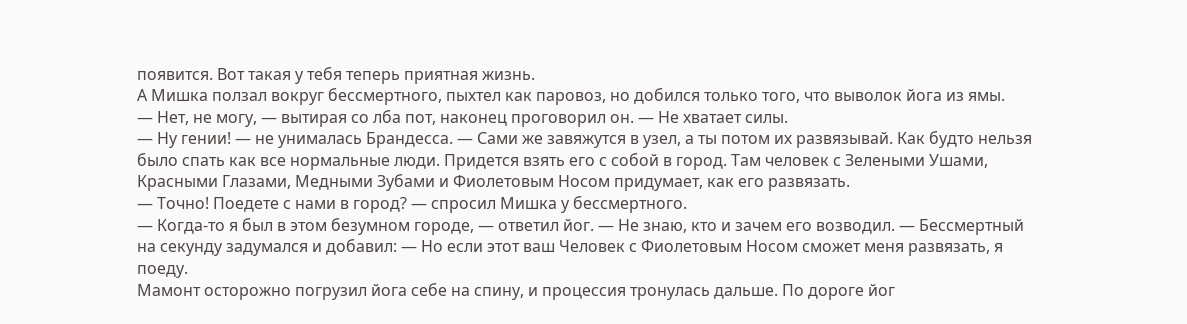появится. Вот такая у тебя теперь приятная жизнь.
А Мишка ползал вокруг бессмертного, пыхтел как паровоз, но добился только того, что выволок йога из ямы.
— Нет, не могу, — вытирая со лба пот, наконец проговорил он. — Не хватает силы.
— Ну гении! — не унималась Брандесса. — Сами же завяжутся в узел, а ты потом их развязывай. Как будто нельзя было спать как все нормальные люди. Придется взять его с собой в город. Там человек с Зелеными Ушами, Красными Глазами, Медными Зубами и Фиолетовым Носом придумает, как его развязать.
— Точно! Поедете с нами в город? — спросил Мишка у бессмертного.
— Когда-то я был в этом безумном городе, — ответил йог. — Не знаю, кто и зачем его возводил. — Бессмертный на секунду задумался и добавил: — Но если этот ваш Человек с Фиолетовым Носом сможет меня развязать, я поеду.
Мамонт осторожно погрузил йога себе на спину, и процессия тронулась дальше. По дороге йог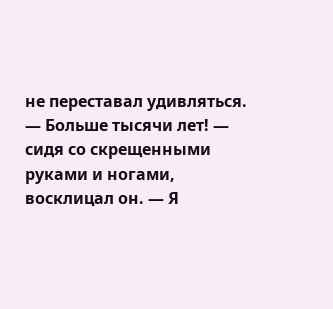не переставал удивляться.
— Больше тысячи лет! — сидя со скрещенными руками и ногами, восклицал он. — Я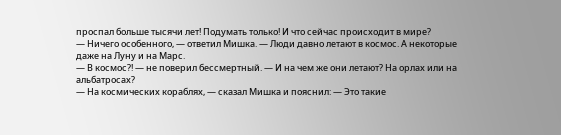проспал больше тысячи лет! Подумать только! И что сейчас происходит в мире?
— Ничего особенного, — ответил Мишка. — Люди давно летают в космос. А некоторые даже на Луну и на Марс.
— В космос?! — не поверил бессмертный. — И на чем же они летают? На орлах или на альбатросах?
— На космических кораблях, — сказал Мишка и пояснил: — Это такие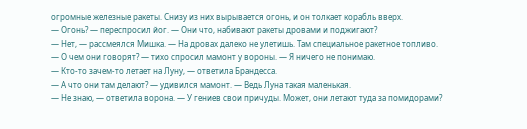огромные железные ракеты. Снизу из них вырывается огонь, и он толкает корабль вверх.
— Огонь? — переспросил йог. — Они что, набивают ракеты дровами и поджигают?
— Нет, — рассмеялся Мишка. — На дровах далеко не улетишь. Там специальное ракетное топливо.
— О чем они говорят? — тихо спросил мамонт у вороны. — Я ничего не понимаю.
— Кто-то зачем-то летает на Луну, — ответила Брандесса.
— А что они там делают? — удивился мамонт. — Ведь Луна такая маленькая.
— Не знаю, — ответила ворона. — У гениев свои причуды. Может, они летают туда за помидорами?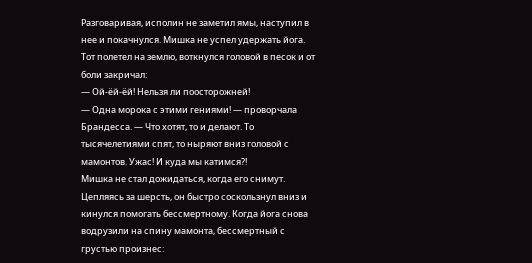Разговаривая, исполин не заметил ямы, наступил в нее и покачнулся. Мишка не успел удержать йога. Тот полетел на землю, воткнулся головой в песок и от боли закричал:
— Ой-ёй-ёй! Нельзя ли поосторожней!
— Одна морока с этими гениями! — проворчала Брандесса. — Что хотят, то и делают. То тысячелетиями спят, то ныряют вниз головой с мамонтов. Ужас! И куда мы катимся?!
Мишка не стал дожидаться, когда его снимут. Цепляясь за шерсть, он быстро соскользнул вниз и кинулся помогать бессмертному. Когда йога снова водрузили на спину мамонта, бессмертный с грустью произнес: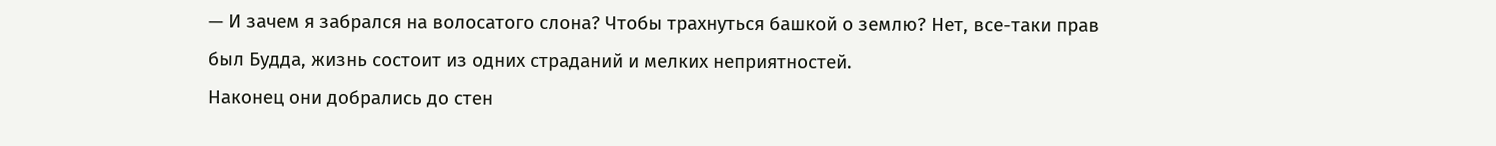— И зачем я забрался на волосатого слона? Чтобы трахнуться башкой о землю? Нет, все-таки прав был Будда, жизнь состоит из одних страданий и мелких неприятностей.
Наконец они добрались до стен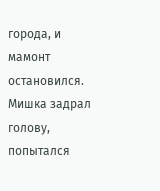города, и мамонт остановился. Мишка задрал голову, попытался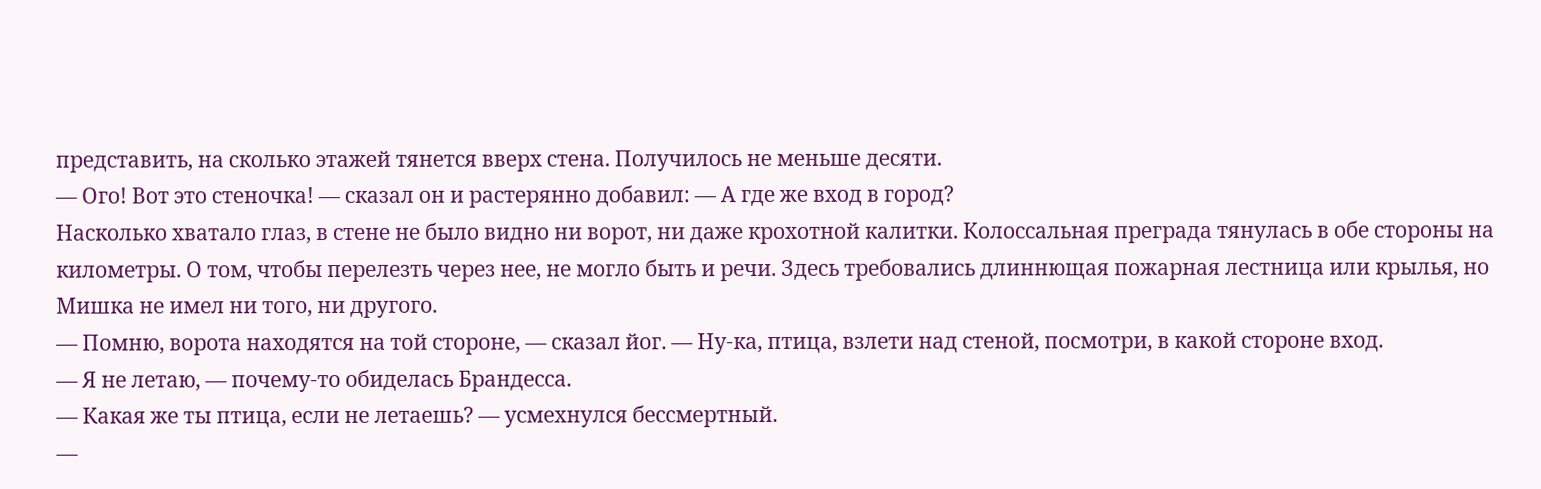представить, на сколько этажей тянется вверх стена. Получилось не меньше десяти.
— Ого! Вот это стеночка! — сказал он и растерянно добавил: — А где же вход в город?
Насколько хватало глаз, в стене не было видно ни ворот, ни даже крохотной калитки. Колоссальная преграда тянулась в обе стороны на километры. О том, чтобы перелезть через нее, не могло быть и речи. Здесь требовались длиннющая пожарная лестница или крылья, но Мишка не имел ни того, ни другого.
— Помню, ворота находятся на той стороне, — сказал йог. — Ну-ка, птица, взлети над стеной, посмотри, в какой стороне вход.
— Я не летаю, — почему-то обиделась Брандесса.
— Какая же ты птица, если не летаешь? — усмехнулся бессмертный.
—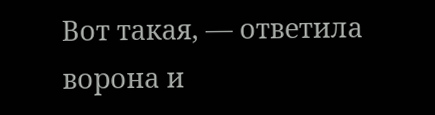Вот такая, — ответила ворона и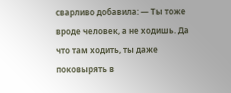сварливо добавила: — Ты тоже вроде человек, а не ходишь. Да что там ходить, ты даже поковырять в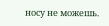носу не можешь.